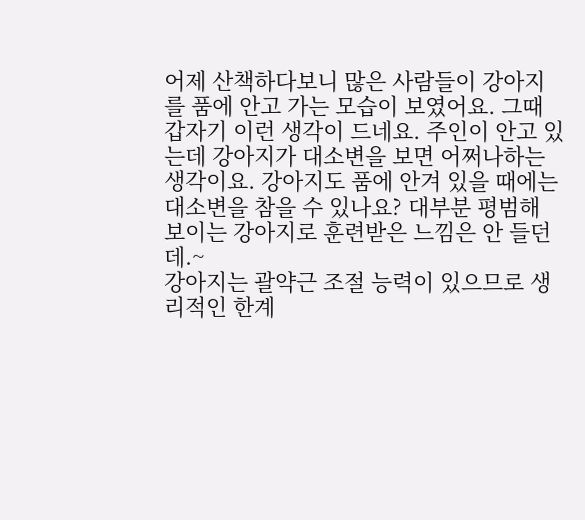어제 산책하다보니 많은 사람들이 강아지를 품에 안고 가는 모습이 보였어요. 그때 갑자기 이런 생각이 드네요. 주인이 안고 있는데 강아지가 대소변을 보면 어쩌나하는 생각이요. 강아지도 품에 안겨 있을 때에는 대소변을 참을 수 있나요? 대부분 평범해 보이는 강아지로 훈련받은 느낌은 안 들던데.~
강아지는 괄약근 조절 능력이 있으므로 생리적인 한계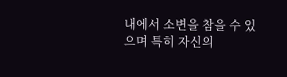내에서 소변을 참을 수 있으며 특히 자신의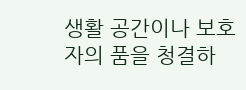생활 공간이나 보호자의 품을 청결하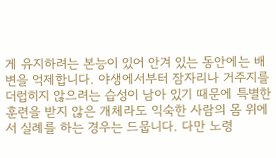게 유지하려는 본능이 있어 안겨 있는 동안에는 배변을 억제합니다. 야생에서부터 잠자리나 거주지를 더럽히지 않으려는 습성이 남아 있기 때문에 특별한 훈련을 받지 않은 개체라도 익숙한 사람의 몸 위에서 실례를 하는 경우는 드뭅니다. 다만 노령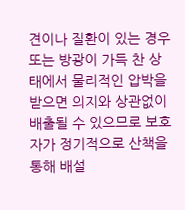견이나 질환이 있는 경우 또는 방광이 가득 찬 상태에서 물리적인 압박을 받으면 의지와 상관없이 배출될 수 있으므로 보호자가 정기적으로 산책을 통해 배설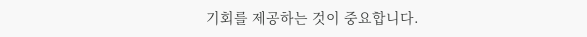기회를 제공하는 것이 중요합니다.